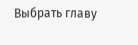Выбрать главу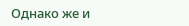Однако же и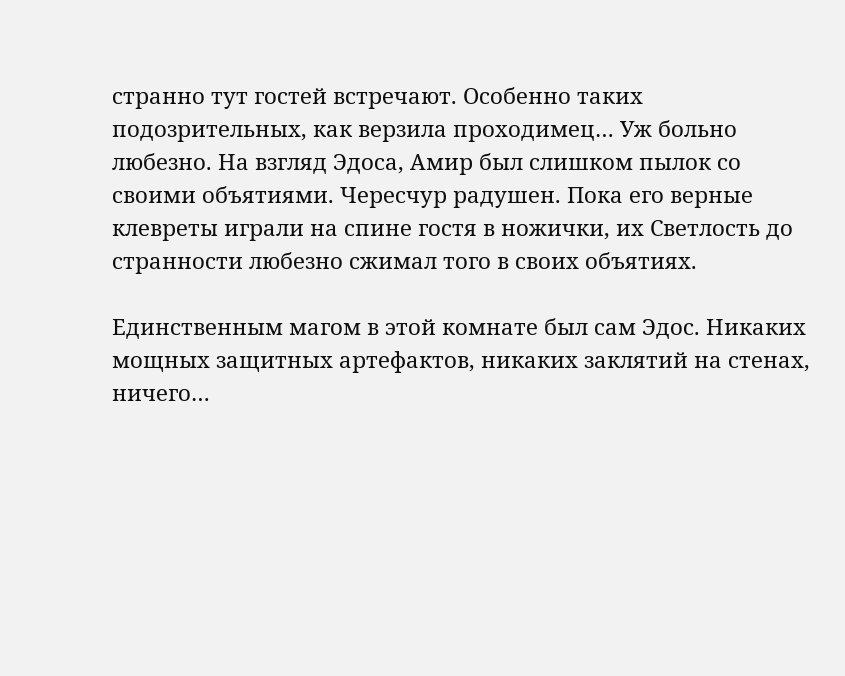странно тут гостей встречают. Особенно таких подозрительных, как верзила проходимец… Уж больно любезно. На взгляд Эдоса, Амир был слишком пылок со своими объятиями. Чересчур радушен. Пока его верные клевреты играли на спине гостя в ножички, их Светлость до странности любезно сжимал того в своих объятиях.

Единственным магом в этой комнате был сам Эдос. Никаких мощных защитных артефактов, никаких заклятий на стенах, ничего…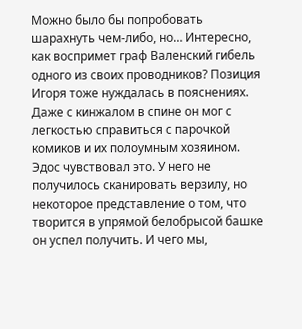Можно было бы попробовать шарахнуть чем-либо, но… Интересно, как воспримет граф Валенский гибель одного из своих проводников? Позиция Игоря тоже нуждалась в пояснениях. Даже с кинжалом в спине он мог с легкостью справиться с парочкой комиков и их полоумным хозяином. Эдос чувствовал это. У него не получилось сканировать верзилу, но некоторое представление о том, что творится в упрямой белобрысой башке он успел получить. И чего мы,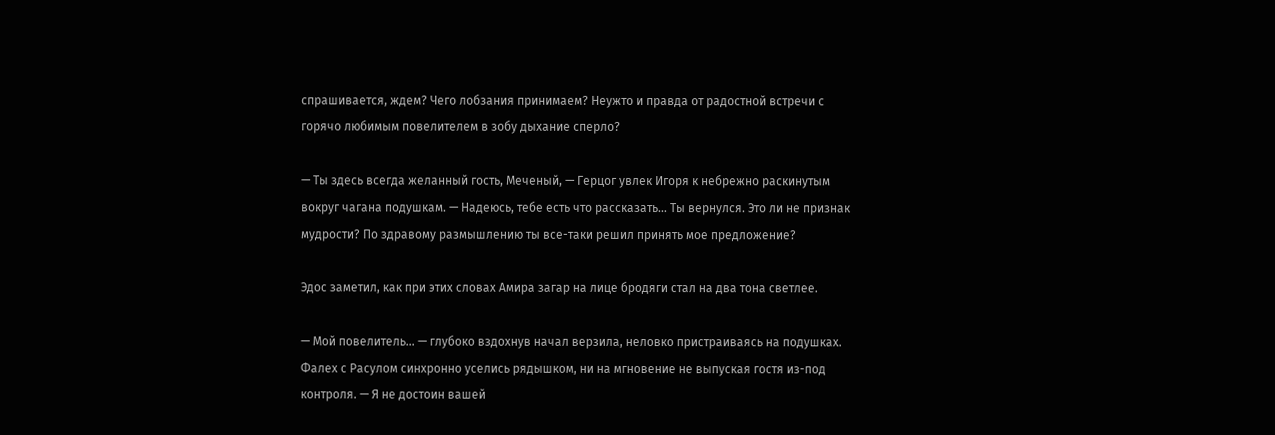спрашивается, ждем? Чего лобзания принимаем? Неужто и правда от радостной встречи с горячо любимым повелителем в зобу дыхание сперло?

— Ты здесь всегда желанный гость, Меченый, — Герцог увлек Игоря к небрежно раскинутым вокруг чагана подушкам. — Надеюсь, тебе есть что рассказать… Ты вернулся. Это ли не признак мудрости? По здравому размышлению ты все-таки решил принять мое предложение?

Эдос заметил, как при этих словах Амира загар на лице бродяги стал на два тона светлее.

— Мой повелитель… — глубоко вздохнув начал верзила, неловко пристраиваясь на подушках. Фалех с Расулом синхронно уселись рядышком, ни на мгновение не выпуская гостя из-под контроля. — Я не достоин вашей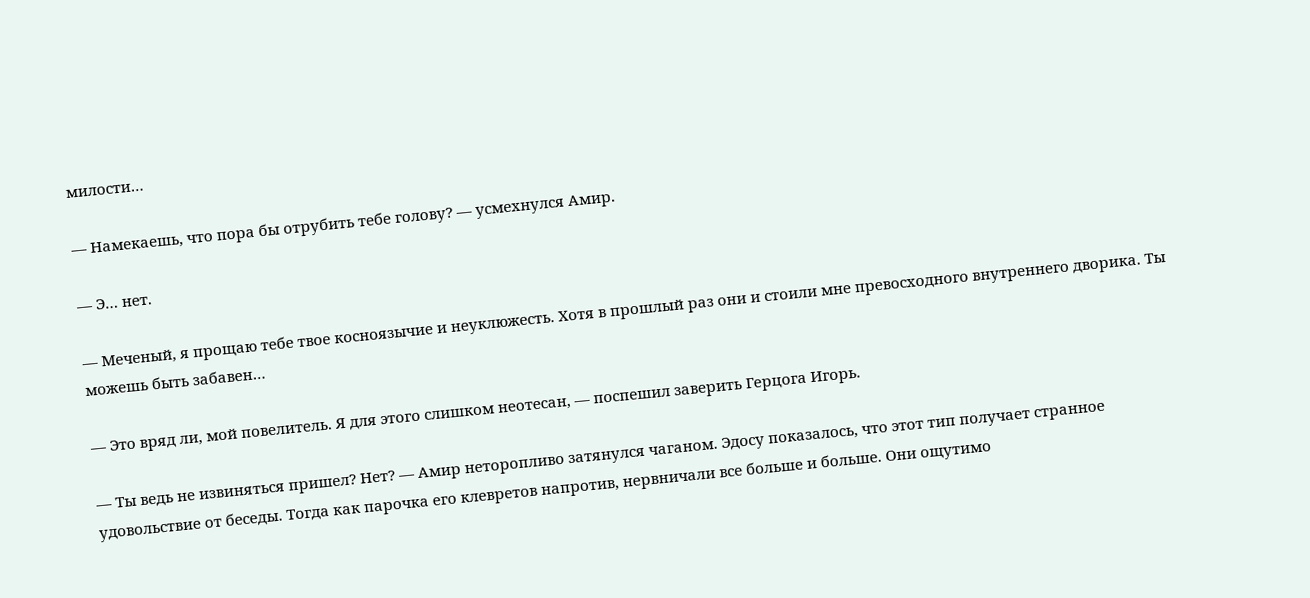милости…

— Намекаешь, что пора бы отрубить тебе голову? — усмехнулся Амир.

— Э… нет.

— Меченый, я прощаю тебе твое косноязычие и неуклюжесть. Хотя в прошлый раз они и стоили мне превосходного внутреннего дворика. Ты можешь быть забавен…

— Это вряд ли, мой повелитель. Я для этого слишком неотесан, — поспешил заверить Герцога Игорь.

— Ты ведь не извиняться пришел? Нет? — Амир неторопливо затянулся чаганом. Эдосу показалось, что этот тип получает странное удовольствие от беседы. Тогда как парочка его клевретов напротив, нервничали все больше и больше. Они ощутимо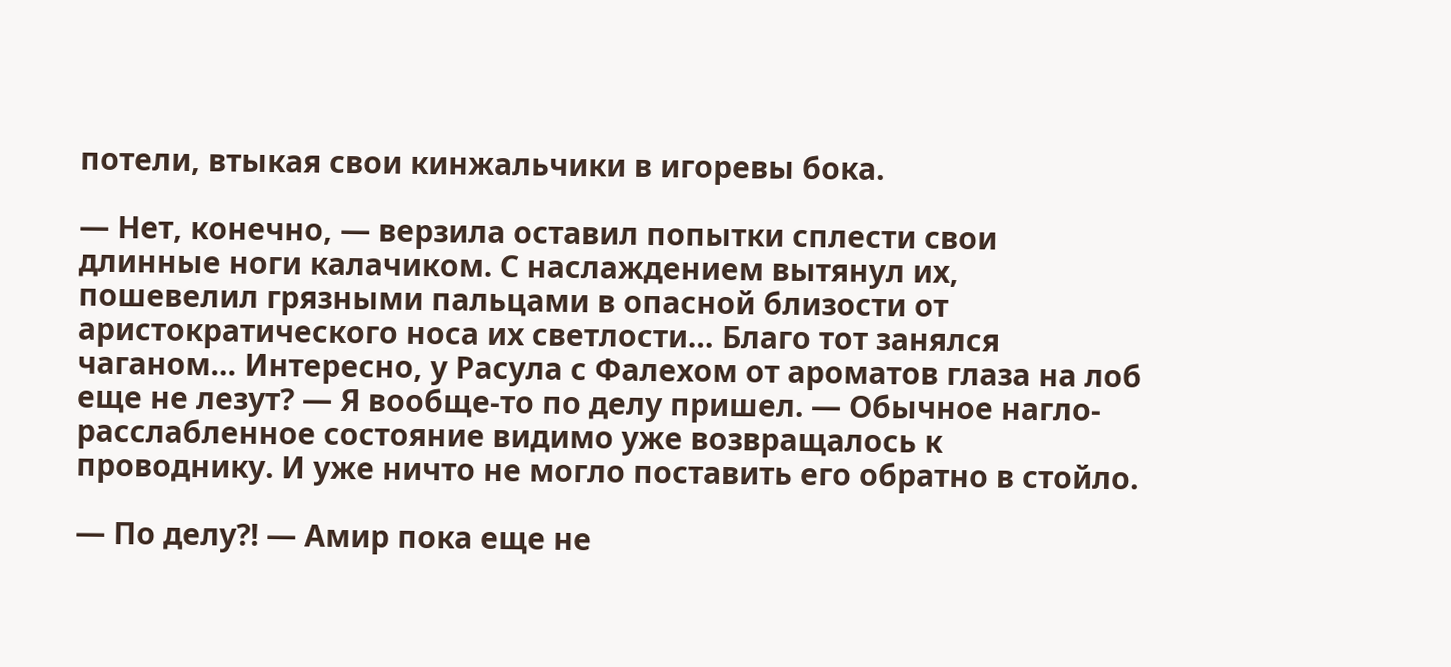потели, втыкая свои кинжальчики в игоревы бока.

— Нет, конечно, — верзила оставил попытки сплести свои длинные ноги калачиком. С наслаждением вытянул их, пошевелил грязными пальцами в опасной близости от аристократического носа их светлости… Благо тот занялся чаганом… Интересно, у Расула с Фалехом от ароматов глаза на лоб еще не лезут? — Я вообще-то по делу пришел. — Обычное нагло-расслабленное состояние видимо уже возвращалось к проводнику. И уже ничто не могло поставить его обратно в стойло.

— По делу?! — Амир пока еще не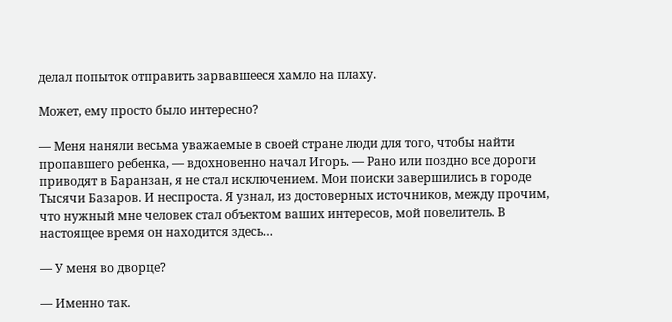делал попыток отправить зарвавшееся хамло на плаху.

Может, ему просто было интересно?

— Меня наняли весьма уважаемые в своей стране люди для того, чтобы найти пропавшего ребенка, — вдохновенно начал Игорь. — Рано или поздно все дороги приводят в Баранзан, я не стал исключением. Мои поиски завершились в городе Тысячи Базаров. И неспроста. Я узнал, из достоверных источников, между прочим, что нужный мне человек стал объектом ваших интересов, мой повелитель. В настоящее время он находится здесь…

— У меня во дворце?

— Именно так.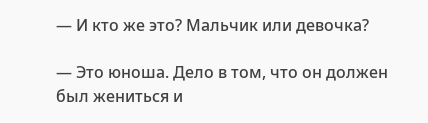— И кто же это? Мальчик или девочка?

— Это юноша. Дело в том, что он должен был жениться и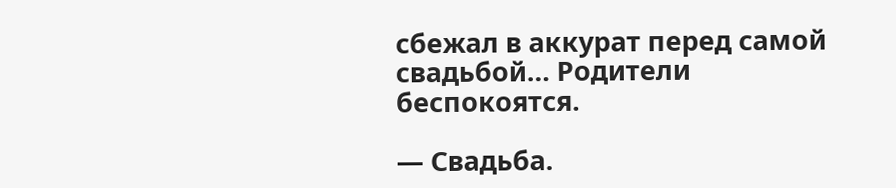сбежал в аккурат перед самой свадьбой… Родители беспокоятся.

— Свадьба.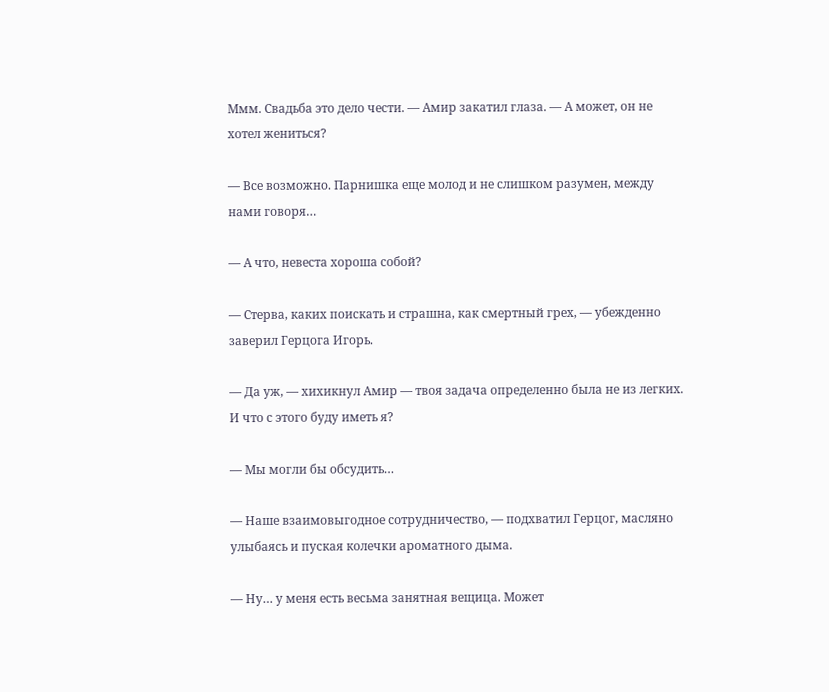Ммм. Свадьба это дело чести. — Амир закатил глаза. — А может, он не хотел жениться?

— Все возможно. Парнишка еще молод и не слишком разумен, между нами говоря…

— А что, невеста хороша собой?

— Стерва, каких поискать и страшна, как смертный грех, — убежденно заверил Герцога Игорь.

— Да уж, — хихикнул Амир — твоя задача определенно была не из легких. И что с этого буду иметь я?

— Мы могли бы обсудить…

— Наше взаимовыгодное сотрудничество, — подхватил Герцог, масляно улыбаясь и пуская колечки ароматного дыма.

— Ну… у меня есть весьма занятная вещица. Может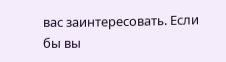вас заинтересовать. Если бы вы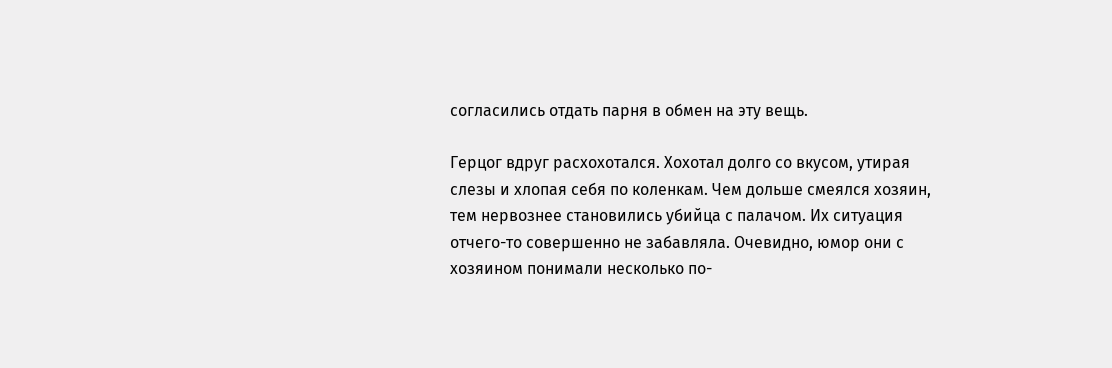согласились отдать парня в обмен на эту вещь.

Герцог вдруг расхохотался. Хохотал долго со вкусом, утирая слезы и хлопая себя по коленкам. Чем дольше смеялся хозяин, тем нервознее становились убийца с палачом. Их ситуация отчего-то совершенно не забавляла. Очевидно, юмор они с хозяином понимали несколько по-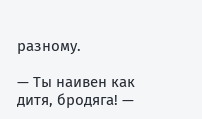разному.

— Ты наивен как дитя, бродяга! —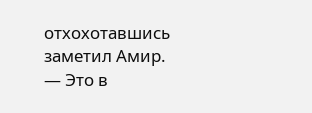отхохотавшись заметил Амир. — Это в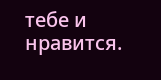тебе и нравится.